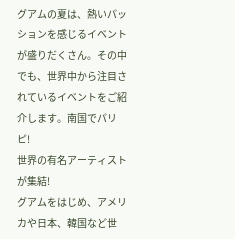グアムの夏は、熱いパッションを感じるイベントが盛りだくさん。その中でも、世界中から注目されているイベントをご紹介します。南国でパリピ!
世界の有名アーティストが集結!
グアムをはじめ、アメリカや日本、韓国など世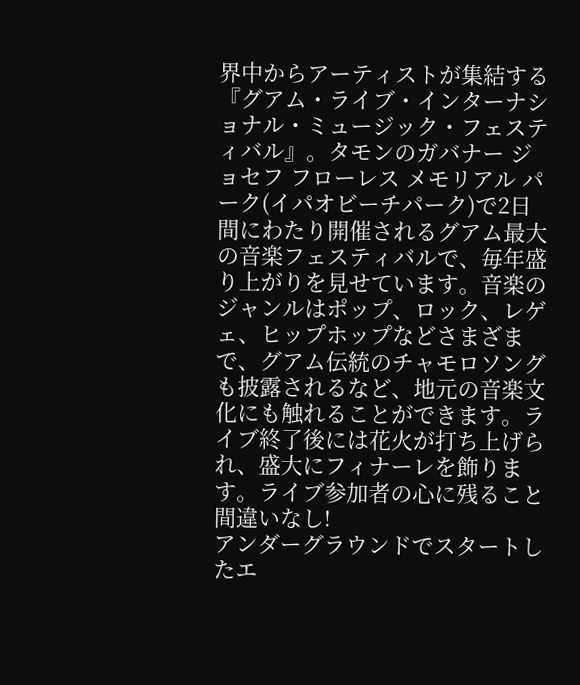界中からアーティストが集結する『グアム・ライブ・インターナショナル・ミュージック・フェスティバル』。タモンのガバナー ジョセフ フローレス メモリアル パーク(イパオビーチパーク)で2日間にわたり開催されるグアム最大の音楽フェスティバルで、毎年盛り上がりを見せています。音楽のジャンルはポップ、ロック、レゲェ、ヒップホップなどさまざまで、グアム伝統のチャモロソングも披露されるなど、地元の音楽文化にも触れることができます。ライブ終了後には花火が打ち上げられ、盛大にフィナーレを飾ります。ライブ参加者の心に残ること間違いなし!
アンダーグラウンドでスタートしたエ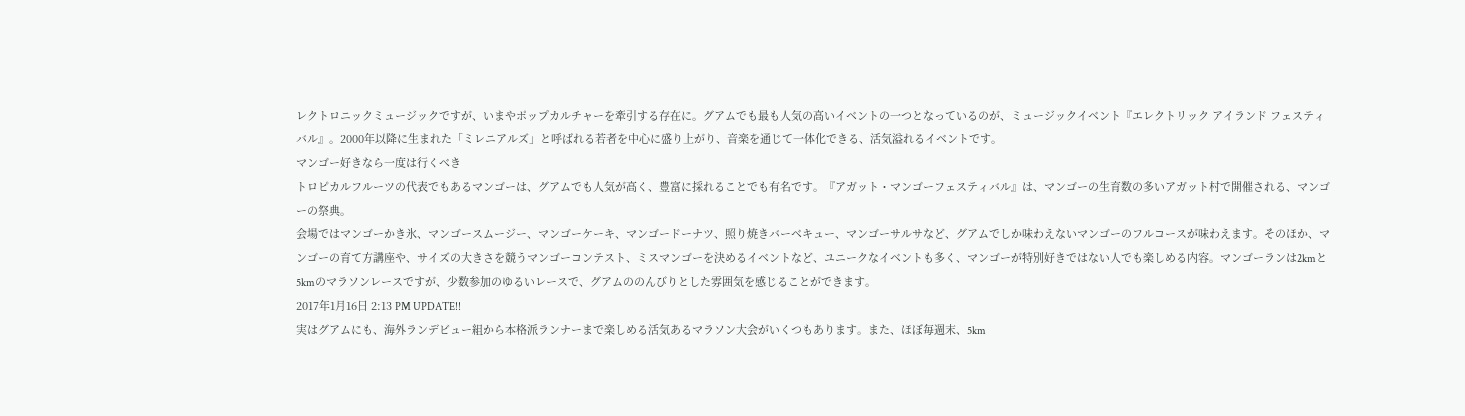レクトロニックミュージックですが、いまやポップカルチャーを牽引する存在に。グアムでも最も人気の高いイベントの一つとなっているのが、ミュージックイベント『エレクトリック アイランド フェスティバル』。2000年以降に生まれた「ミレニアルズ」と呼ばれる若者を中心に盛り上がり、音楽を通じて一体化できる、活気溢れるイベントです。
マンゴー好きなら一度は行くべき
トロピカルフルーツの代表でもあるマンゴーは、グアムでも人気が高く、豊富に採れることでも有名です。『アガット・マンゴーフェスティバル』は、マンゴーの生育数の多いアガット村で開催される、マンゴーの祭典。
会場ではマンゴーかき氷、マンゴースムージー、マンゴーケーキ、マンゴードーナツ、照り焼きバーベキュー、マンゴーサルサなど、グアムでしか味わえないマンゴーのフルコースが味わえます。そのほか、マンゴーの育て方講座や、サイズの大きさを競うマンゴーコンテスト、ミスマンゴーを決めるイベントなど、ユニークなイベントも多く、マンゴーが特別好きではない人でも楽しめる内容。マンゴーランは2kmと5kmのマラソンレースですが、少数参加のゆるいレースで、グアムののんびりとした雰囲気を感じることができます。
2017年1月16日 2:13 PM UPDATE!!
実はグアムにも、海外ランデビュー組から本格派ランナーまで楽しめる活気あるマラソン大会がいくつもあります。また、ほぼ毎週末、5km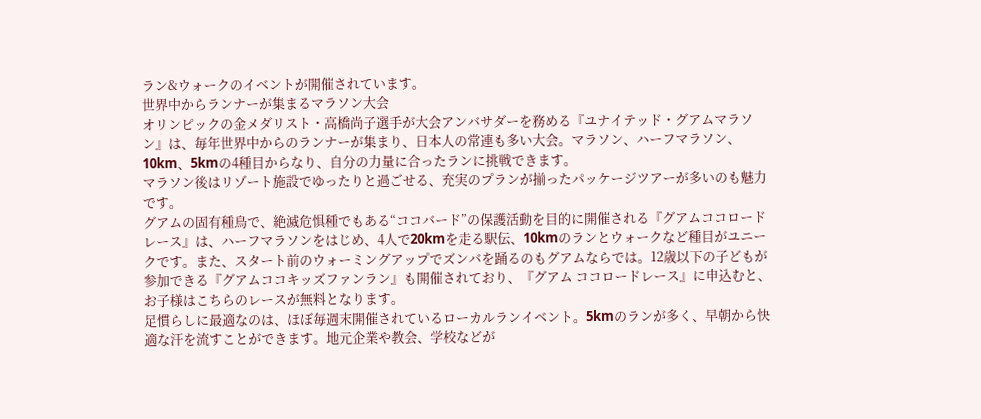ラン&ウォークのイベントが開催されています。
世界中からランナーが集まるマラソン大会
オリンピックの金メダリスト・高橋尚子選手が大会アンバサダーを務める『ユナイテッド・グアムマラソン』は、毎年世界中からのランナーが集まり、日本人の常連も多い大会。マラソン、ハーフマラソン、10km、5kmの4種目からなり、自分の力量に合ったランに挑戦できます。
マラソン後はリゾート施設でゆったりと過ごせる、充実のプランが揃ったパッケージツアーが多いのも魅力です。
グアムの固有種鳥で、絶滅危惧種でもある“ココバード”の保護活動を目的に開催される『グアムココロードレース』は、ハーフマラソンをはじめ、4人で20kmを走る駅伝、10kmのランとウォークなど種目がユニークです。また、スタート前のウォーミングアップでズンバを踊るのもグアムならでは。12歳以下の子どもが参加できる『グアムココキッズファンラン』も開催されており、『グアム ココロードレース』に申込むと、お子様はこちらのレースが無料となります。
足慣らしに最適なのは、ほぼ毎週末開催されているローカルランイベント。5kmのランが多く、早朝から快適な汗を流すことができます。地元企業や教会、学校などが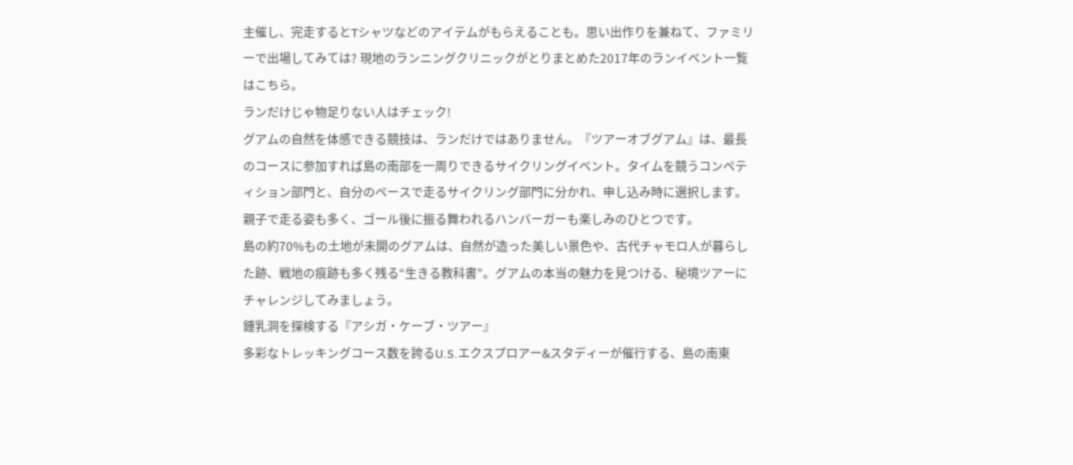主催し、完走するとTシャツなどのアイテムがもらえることも。思い出作りを兼ねて、ファミリーで出場してみては? 現地のランニングクリニックがとりまとめた2017年のランイベント一覧はこちら。
ランだけじゃ物足りない人はチェック!
グアムの自然を体感できる競技は、ランだけではありません。『ツアーオブグアム』は、最長のコースに参加すれば島の南部を一周りできるサイクリングイベント。タイムを競うコンペティション部門と、自分のペースで走るサイクリング部門に分かれ、申し込み時に選択します。親子で走る姿も多く、ゴール後に振る舞われるハンバーガーも楽しみのひとつです。
島の約70%もの土地が未開のグアムは、自然が造った美しい景色や、古代チャモロ人が暮らした跡、戦地の痕跡も多く残る“生きる教科書”。グアムの本当の魅力を見つける、秘境ツアーにチャレンジしてみましょう。
鍾乳洞を探検する『アシガ・ケーブ・ツアー』
多彩なトレッキングコース数を誇るU.S.エクスプロアー&スタディーが催行する、島の南東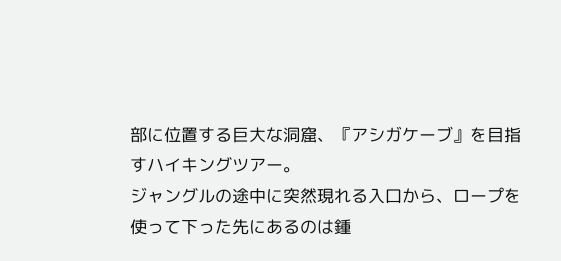部に位置する巨大な洞窟、『アシガケーブ』を目指すハイキングツアー。
ジャングルの途中に突然現れる入口から、ロープを使って下った先にあるのは鍾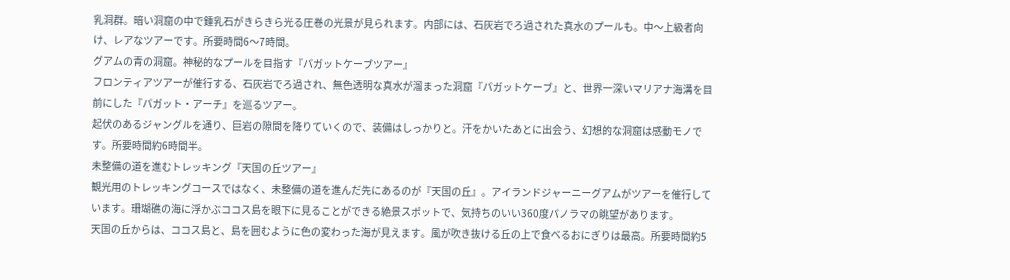乳洞群。暗い洞窟の中で鍾乳石がきらきら光る圧巻の光景が見られます。内部には、石灰岩でろ過された真水のプールも。中〜上級者向け、レアなツアーです。所要時間6〜7時間。
グアムの青の洞窟。神秘的なプールを目指す『パガットケーブツアー』
フロンティアツアーが催行する、石灰岩でろ過され、無色透明な真水が溜まった洞窟『パガットケーブ』と、世界一深いマリアナ海溝を目前にした『パガット・アーチ』を巡るツアー。
起伏のあるジャングルを通り、巨岩の隙間を降りていくので、装備はしっかりと。汗をかいたあとに出会う、幻想的な洞窟は感動モノです。所要時間約6時間半。
未整備の道を進むトレッキング『天国の丘ツアー』
観光用のトレッキングコースではなく、未整備の道を進んだ先にあるのが『天国の丘』。アイランドジャーニーグアムがツアーを催行しています。珊瑚礁の海に浮かぶココス島を眼下に見ることができる絶景スポットで、気持ちのいい360度パノラマの眺望があります。
天国の丘からは、ココス島と、島を囲むように色の変わった海が見えます。風が吹き抜ける丘の上で食べるおにぎりは最高。所要時間約5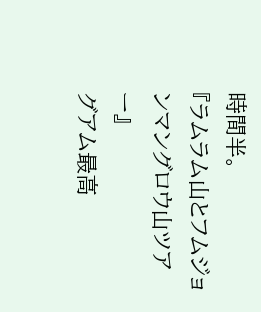時間半。
『ラムラム山とフムジョンマングロウ山ツアー』
グアム最高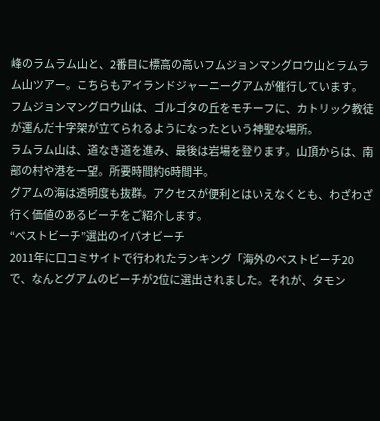峰のラムラム山と、2番目に標高の高いフムジョンマングロウ山とラムラム山ツアー。こちらもアイランドジャーニーグアムが催行しています。
フムジョンマングロウ山は、ゴルゴタの丘をモチーフに、カトリック教徒が運んだ十字架が立てられるようになったという神聖な場所。
ラムラム山は、道なき道を進み、最後は岩場を登ります。山頂からは、南部の村や港を一望。所要時間約6時間半。
グアムの海は透明度も抜群。アクセスが便利とはいえなくとも、わざわざ行く価値のあるビーチをご紹介します。
“ベストビーチ”選出のイパオビーチ
2011年に口コミサイトで行われたランキング「海外のベストビーチ20
で、なんとグアムのビーチが2位に選出されました。それが、タモン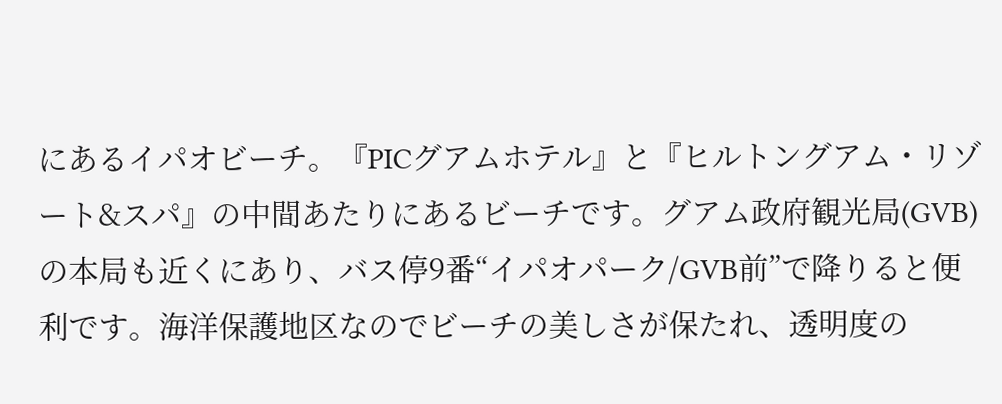にあるイパオビーチ。『PICグアムホテル』と『ヒルトングアム・リゾート&スパ』の中間あたりにあるビーチです。グアム政府観光局(GVB)の本局も近くにあり、バス停9番“イパオパーク/GVB前”で降りると便利です。海洋保護地区なのでビーチの美しさが保たれ、透明度の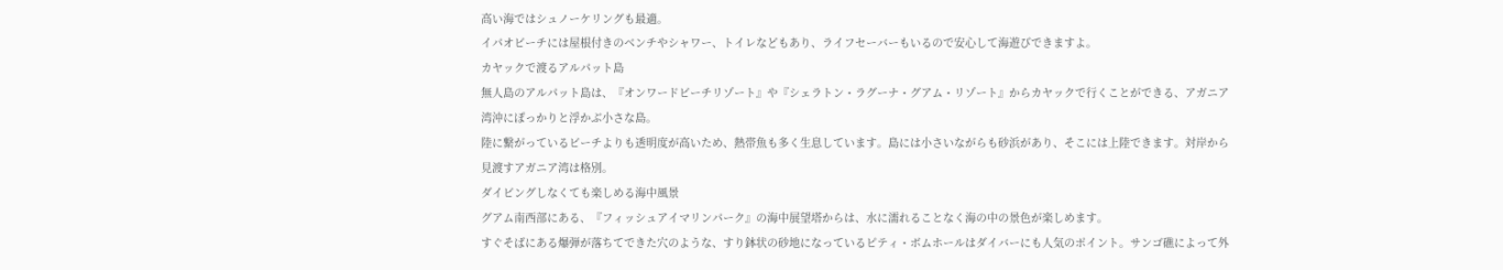高い海ではシュノーケリングも最適。
イパオビーチには屋根付きのベンチやシャワー、トイレなどもあり、ライフセーバーもいるので安心して海遊びできますよ。
カヤックで渡るアルパット島
無人島のアルパット島は、『オンワードビーチリゾート』や『シェラトン・ラグーナ・グアム・リゾート』からカヤックで行くことができる、アガニア湾沖にぽっかりと浮かぶ小さな島。
陸に繋がっているビーチよりも透明度が高いため、熱帯魚も多く生息しています。島には小さいながらも砂浜があり、そこには上陸できます。対岸から見渡すアガニア湾は格別。
ダイビングしなくても楽しめる海中風景
グアム南西部にある、『フィッシュアイマリンパーク』の海中展望塔からは、水に濡れることなく海の中の景色が楽しめます。
すぐそばにある爆弾が落ちてできた穴のような、すり鉢状の砂地になっているピティ・ボムホールはダイバーにも人気のポイント。サンゴ礁によって外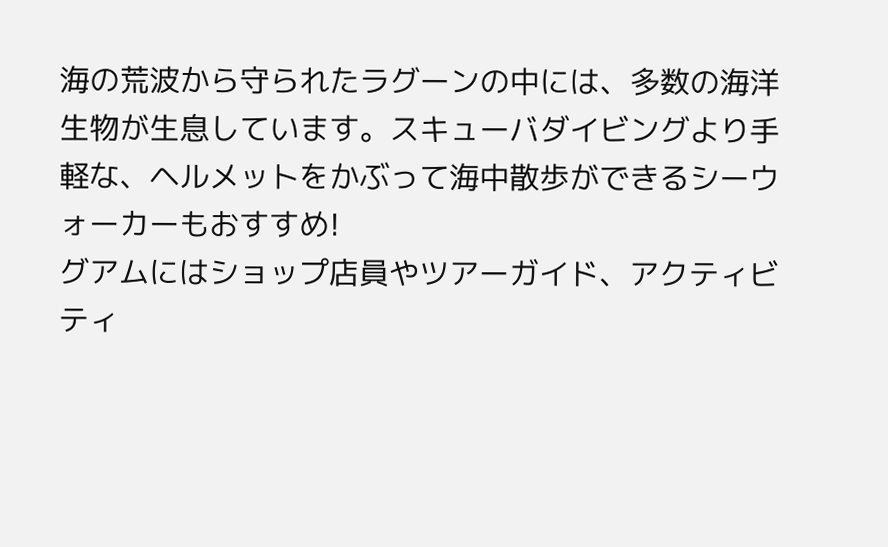海の荒波から守られたラグーンの中には、多数の海洋生物が生息しています。スキューバダイビングより手軽な、ヘルメットをかぶって海中散歩ができるシーウォーカーもおすすめ!
グアムにはショップ店員やツアーガイド、アクティビティ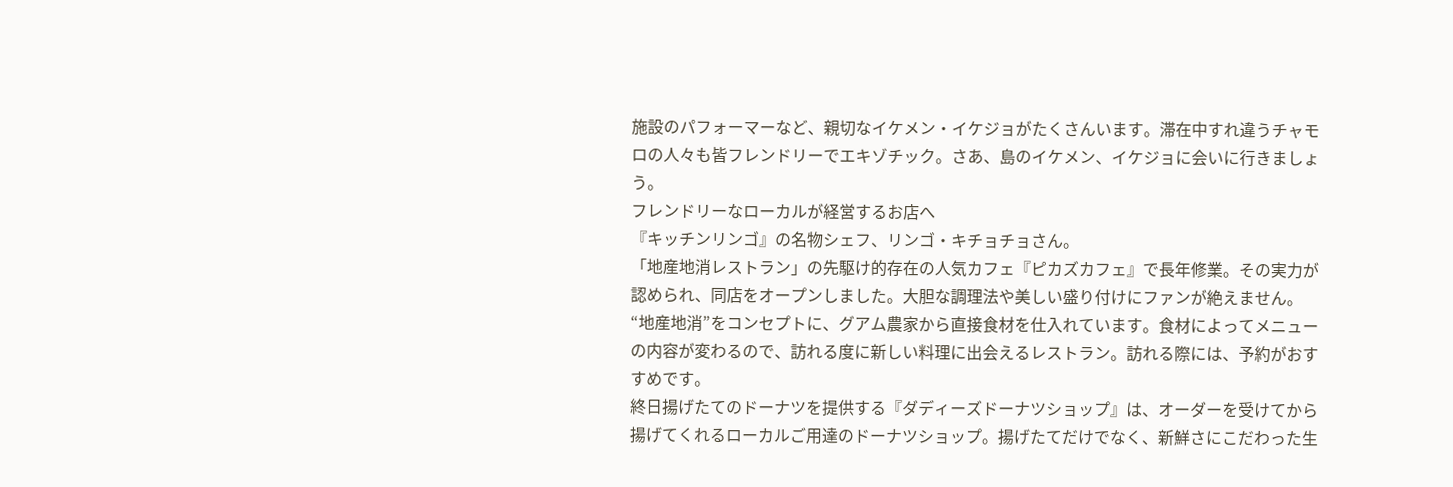施設のパフォーマーなど、親切なイケメン・イケジョがたくさんいます。滞在中すれ違うチャモロの人々も皆フレンドリーでエキゾチック。さあ、島のイケメン、イケジョに会いに行きましょう。
フレンドリーなローカルが経営するお店へ
『キッチンリンゴ』の名物シェフ、リンゴ・キチョチョさん。
「地産地消レストラン」の先駆け的存在の人気カフェ『ピカズカフェ』で長年修業。その実力が認められ、同店をオープンしました。大胆な調理法や美しい盛り付けにファンが絶えません。
“地産地消”をコンセプトに、グアム農家から直接食材を仕入れています。食材によってメニューの内容が変わるので、訪れる度に新しい料理に出会えるレストラン。訪れる際には、予約がおすすめです。
終日揚げたてのドーナツを提供する『ダディーズドーナツショップ』は、オーダーを受けてから揚げてくれるローカルご用達のドーナツショップ。揚げたてだけでなく、新鮮さにこだわった生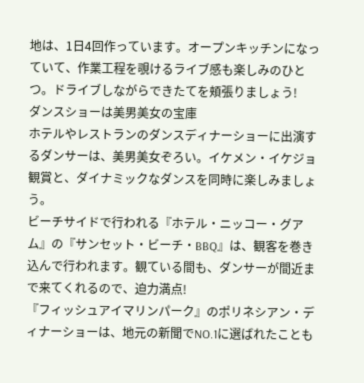地は、1日4回作っています。オープンキッチンになっていて、作業工程を覗けるライブ感も楽しみのひとつ。ドライブしながらできたてを頬張りましょう!
ダンスショーは美男美女の宝庫
ホテルやレストランのダンスディナーショーに出演するダンサーは、美男美女ぞろい。イケメン・イケジョ観賞と、ダイナミックなダンスを同時に楽しみましょう。
ビーチサイドで行われる『ホテル・ニッコー・グアム』の『サンセット・ビーチ・BBQ』は、観客を巻き込んで行われます。観ている間も、ダンサーが間近まで来てくれるので、迫力満点!
『フィッシュアイマリンパーク』のポリネシアン・ディナーショーは、地元の新聞でNO.1に選ばれたことも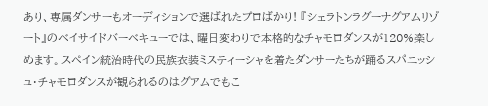あり、専属ダンサーもオーディションで選ばれたプロばかり! 『シェラトンラグーナグアムリゾート』のベイサイドバーベキューでは、曜日変わりで本格的なチャモロダンスが120%楽しめます。スペイン統治時代の民族衣装ミスティーシャを着たダンサーたちが踊るスパニッシュ・チャモロダンスが観られるのはグアムでもこ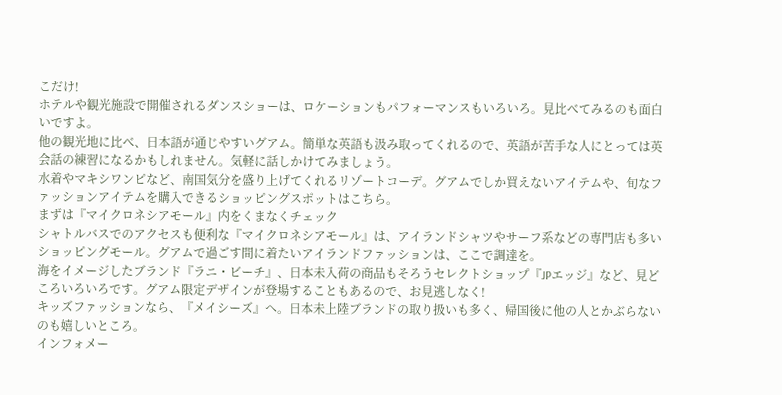こだけ!
ホテルや観光施設で開催されるダンスショーは、ロケーションもパフォーマンスもいろいろ。見比べてみるのも面白いですよ。
他の観光地に比べ、日本語が通じやすいグアム。簡単な英語も汲み取ってくれるので、英語が苦手な人にとっては英会話の練習になるかもしれません。気軽に話しかけてみましょう。
水着やマキシワンピなど、南国気分を盛り上げてくれるリゾートコーデ。グアムでしか買えないアイテムや、旬なファッションアイテムを購入できるショッピングスポットはこちら。
まずは『マイクロネシアモール』内をくまなくチェック
シャトルバスでのアクセスも便利な『マイクロネシアモール』は、アイランドシャツやサーフ系などの専門店も多いショッピングモール。グアムで過ごす間に着たいアイランドファッションは、ここで調達を。
海をイメージしたブランド『ラニ・ビーチ』、日本未入荷の商品もそろうセレクトショップ『JPエッジ』など、見どころいろいろです。グアム限定デザインが登場することもあるので、お見逃しなく!
キッズファッションなら、『メイシーズ』へ。日本未上陸ブランドの取り扱いも多く、帰国後に他の人とかぶらないのも嬉しいところ。
インフォメー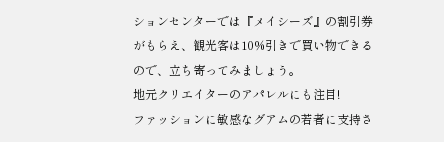ションセンターでは『メイシーズ』の割引券がもらえ、観光客は10%引きで買い物できるので、立ち寄ってみましょう。
地元クリエイターのアパレルにも注目!
ファッションに敏感なグアムの若者に支持さ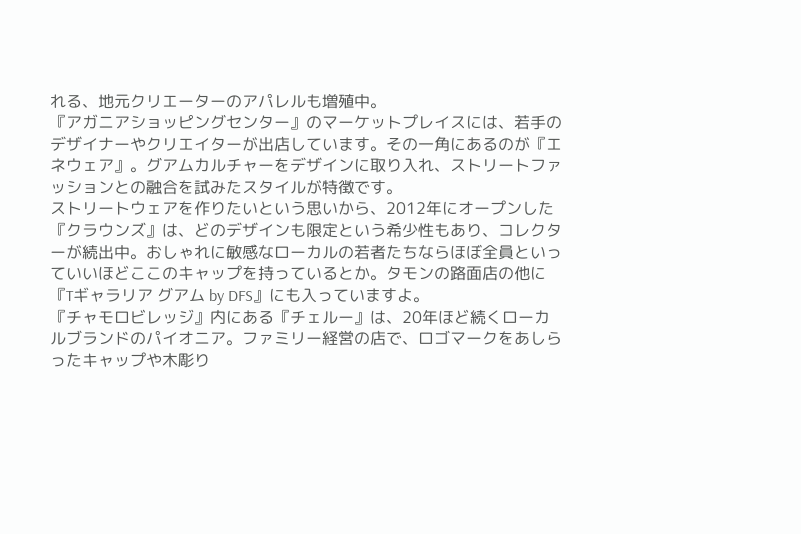れる、地元クリエーターのアパレルも増殖中。
『アガニアショッピングセンター』のマーケットプレイスには、若手のデザイナーやクリエイターが出店しています。その一角にあるのが『エネウェア』。グアムカルチャーをデザインに取り入れ、ストリートファッションとの融合を試みたスタイルが特徴です。
ストリートウェアを作りたいという思いから、2012年にオープンした『クラウンズ』は、どのデザインも限定という希少性もあり、コレクターが続出中。おしゃれに敏感なローカルの若者たちならほぼ全員といっていいほどここのキャップを持っているとか。タモンの路面店の他に『Tギャラリア グアム by DFS』にも入っていますよ。
『チャモロビレッジ』内にある『チェルー』は、20年ほど続くローカルブランドのパイオニア。ファミリー経営の店で、ロゴマークをあしらったキャップや木彫り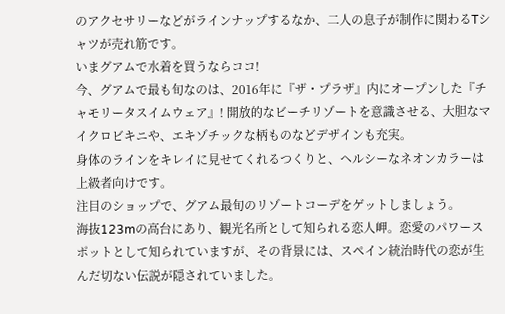のアクセサリーなどがラインナップするなか、二人の息子が制作に関わるTシャツが売れ筋です。
いまグアムで水着を買うならココ!
今、グアムで最も旬なのは、2016年に『ザ・プラザ』内にオープンした『チャモリータスイムウェア』! 開放的なビーチリゾートを意識させる、大胆なマイクロビキニや、エキゾチックな柄ものなどデザインも充実。
身体のラインをキレイに見せてくれるつくりと、ヘルシーなネオンカラーは上級者向けです。
注目のショップで、グアム最旬のリゾートコーデをゲットしましょう。
海抜123mの高台にあり、観光名所として知られる恋人岬。恋愛のパワースポットとして知られていますが、その背景には、スペイン統治時代の恋が生んだ切ない伝説が隠されていました。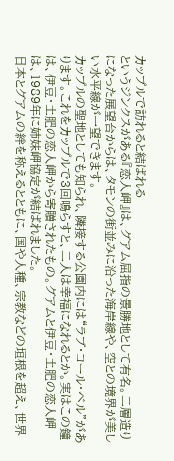カップルで訪れると結ばれる
というジンクスがある『恋人岬』は、グアム屈指の景勝地として有名。二層造りになった展望台からは、タモンの街並みに沿った海岸線や、空との境界が美しい水平線が一望できます。
カップルの聖地としても知られ、隣接する公園内には“ラブ・コール・ベル”があります。これをカップルで3回鳴らすと、二人は幸福になれるとか。実はこの鐘は、伊豆・土肥の恋人岬から寄贈されたもの。グアムと伊豆・土肥の恋人岬は、1989年に姉妹岬協定が結ばれました。
日本とグアムの絆を称えるとともに、国や人種、宗教などの垣根を超え、世界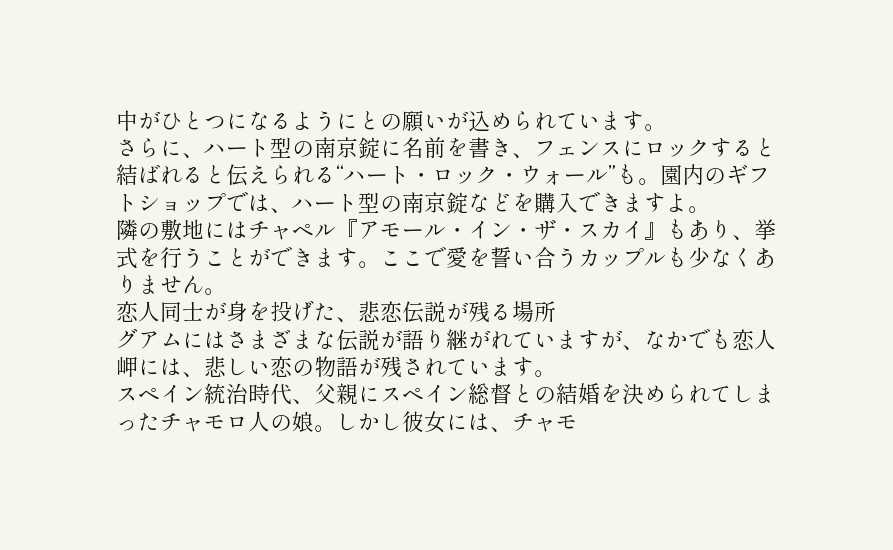中がひとつになるようにとの願いが込められています。
さらに、ハート型の南京錠に名前を書き、フェンスにロックすると結ばれると伝えられる“ハート・ロック・ウォール”も。園内のギフトショップでは、ハート型の南京錠などを購入できますよ。
隣の敷地にはチャペル『アモール・イン・ザ・スカイ』もあり、挙式を行うことができます。ここで愛を誓い合うカップルも少なくありません。
恋人同士が身を投げた、悲恋伝説が残る場所
グアムにはさまざまな伝説が語り継がれていますが、なかでも恋人岬には、悲しい恋の物語が残されています。
スペイン統治時代、父親にスペイン総督との結婚を決められてしまったチャモロ人の娘。しかし彼女には、チャモ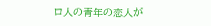ロ人の青年の恋人が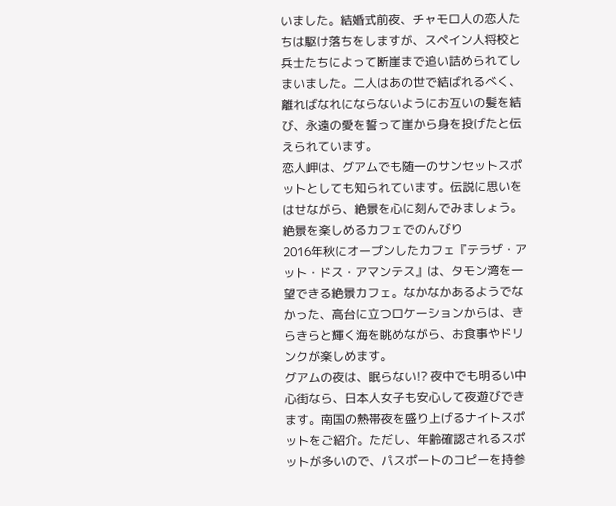いました。結婚式前夜、チャモロ人の恋人たちは駆け落ちをしますが、スペイン人将校と兵士たちによって断崖まで追い詰められてしまいました。二人はあの世で結ばれるべく、離ればなれにならないようにお互いの髪を結び、永遠の愛を誓って崖から身を投げたと伝えられています。
恋人岬は、グアムでも随一のサンセットスポットとしても知られています。伝説に思いをはせながら、絶景を心に刻んでみましょう。
絶景を楽しめるカフェでのんびり
2016年秋にオープンしたカフェ『テラザ・アット・ドス・アマンテス』は、タモン湾を一望できる絶景カフェ。なかなかあるようでなかった、高台に立つロケーションからは、きらきらと輝く海を眺めながら、お食事やドリンクが楽しめます。
グアムの夜は、眠らない!? 夜中でも明るい中心街なら、日本人女子も安心して夜遊びできます。南国の熱帯夜を盛り上げるナイトスポットをご紹介。ただし、年齢確認されるスポットが多いので、パスポートのコピーを持参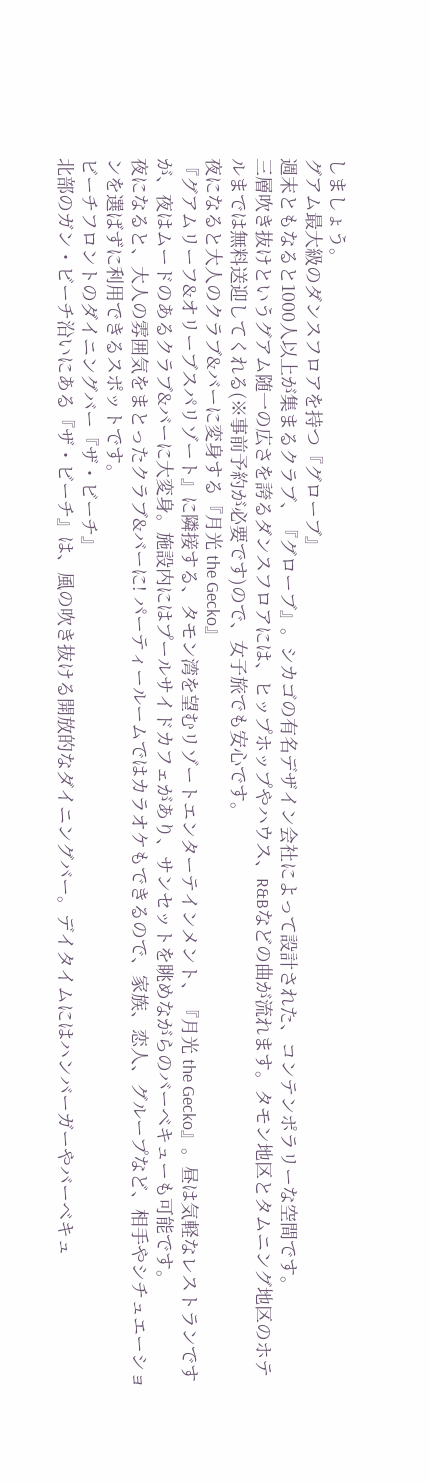しましょう。
グアム最大級のダンスフロアを持つ『グローブ』
週末ともなると1000人以上が集まるクラブ、『グローブ』。シカゴの有名デザイン会社によって設計された、コンテンポラリーな空間です。
三層吹き抜けというグアム随一の広さを誇るダンスフロアには、ヒップホップやハウス、R&Bなどの曲が流れます。タモン地区とタムニング地区のホテルまでは無料送迎してくれる(※事前予約が必要です)ので、女子旅でも安心です。
夜になると大人のクラブ&バーに変身する『月光 the Gecko』
『グアムリーフ&オリーブスパリゾート』に隣接する、タモン湾を望むリゾートエンターテインメント、『月光 the Gecko』。昼は気軽なレストランですが、夜はムードのあるクラブ&バーに大変身。施設内にはプールサイドカフェがあり、サンセットを眺めながらのバーベキューも可能です。
夜になると、大人の雰囲気をまとったクラブ&バーに! パーティールームではカラオケもできるので、家族、恋人、グループなど、相手やシチュエーションを選ばずに利用できるスポットです。
ビーチフロントのダイニングバー『ザ・ビーチ』
北部のガン・ビーチ沿いにある『ザ・ビーチ』は、風の吹き抜ける開放的なダイニングバー。デイタイムにはハンバーガーやバーベキュ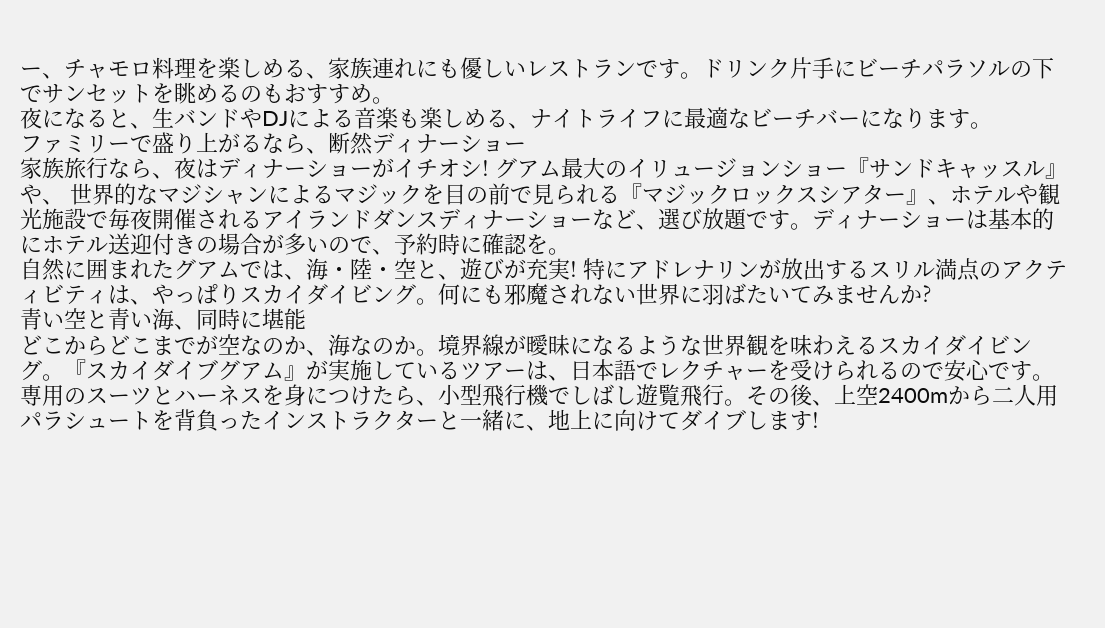ー、チャモロ料理を楽しめる、家族連れにも優しいレストランです。ドリンク片手にビーチパラソルの下でサンセットを眺めるのもおすすめ。
夜になると、生バンドやDJによる音楽も楽しめる、ナイトライフに最適なビーチバーになります。
ファミリーで盛り上がるなら、断然ディナーショー
家族旅行なら、夜はディナーショーがイチオシ! グアム最大のイリュージョンショー『サンドキャッスル』や、 世界的なマジシャンによるマジックを目の前で見られる『マジックロックスシアター』、ホテルや観光施設で毎夜開催されるアイランドダンスディナーショーなど、選び放題です。ディナーショーは基本的にホテル送迎付きの場合が多いので、予約時に確認を。
自然に囲まれたグアムでは、海・陸・空と、遊びが充実! 特にアドレナリンが放出するスリル満点のアクティビティは、やっぱりスカイダイビング。何にも邪魔されない世界に羽ばたいてみませんか?
青い空と青い海、同時に堪能
どこからどこまでが空なのか、海なのか。境界線が曖昧になるような世界観を味わえるスカイダイビング。『スカイダイブグアム』が実施しているツアーは、日本語でレクチャーを受けられるので安心です。
専用のスーツとハーネスを身につけたら、小型飛行機でしばし遊覧飛行。その後、上空2400mから二人用パラシュートを背負ったインストラクターと一緒に、地上に向けてダイブします!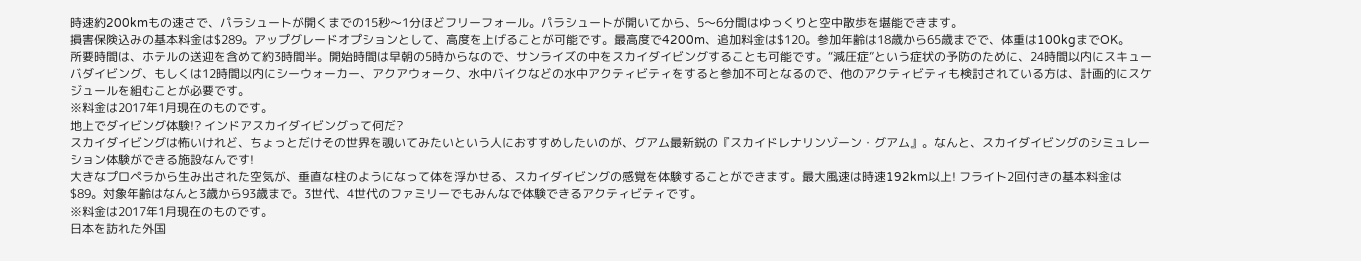時速約200kmもの速さで、パラシュートが開くまでの15秒〜1分ほどフリーフォール。パラシュートが開いてから、5〜6分間はゆっくりと空中散歩を堪能できます。
損害保険込みの基本料金は$289。アップグレードオプションとして、高度を上げることが可能です。最高度で4200m、追加料金は$120。参加年齢は18歳から65歳までで、体重は100kgまでOK。
所要時間は、ホテルの送迎を含めて約3時間半。開始時間は早朝の5時からなので、サンライズの中をスカイダイビングすることも可能です。“減圧症”という症状の予防のために、24時間以内にスキューバダイビング、もしくは12時間以内にシーウォーカー、アクアウォーク、水中バイクなどの水中アクティビティをすると参加不可となるので、他のアクティビティも検討されている方は、計画的にスケジュールを組むことが必要です。
※料金は2017年1月現在のものです。
地上でダイビング体験!? インドアスカイダイビングって何だ?
スカイダイビングは怖いけれど、ちょっとだけその世界を覗いてみたいという人におすすめしたいのが、グアム最新鋭の『スカイドレナリンゾーン・グアム』。なんと、スカイダイビングのシミュレーション体験ができる施設なんです!
大きなプロペラから生み出された空気が、垂直な柱のようになって体を浮かせる、スカイダイビングの感覚を体験することができます。最大風速は時速192km以上! フライト2回付きの基本料金は$89。対象年齢はなんと3歳から93歳まで。3世代、4世代のファミリーでもみんなで体験できるアクティビティです。
※料金は2017年1月現在のものです。
日本を訪れた外国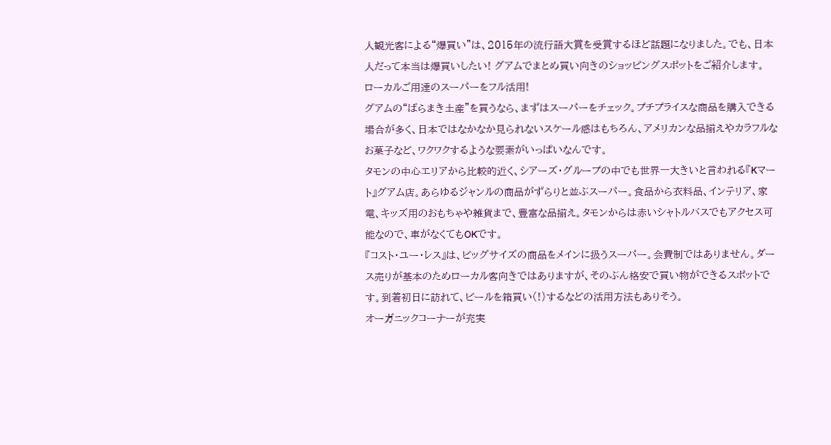人観光客による“爆買い”は、2015年の流行語大賞を受賞するほど話題になりました。でも、日本人だって本当は爆買いしたい! グアムでまとめ買い向きのショッピングスポットをご紹介します。
ローカルご用達のスーパーをフル活用!
グアムの“ばらまき土産”を買うなら、まずはスーパーをチェック。プチプライスな商品を購入できる場合が多く、日本ではなかなか見られないスケール感はもちろん、アメリカンな品揃えやカラフルなお菓子など、ワクワクするような要素がいっぱいなんです。
タモンの中心エリアから比較的近く、シアーズ・グループの中でも世界一大きいと言われる『Kマート』グアム店。あらゆるジャンルの商品がずらりと並ぶスーパー。食品から衣料品、インテリア、家電、キッズ用のおもちゃや雑貨まで、豊富な品揃え。タモンからは赤いシャトルバスでもアクセス可能なので、車がなくてもOKです。
『コスト・ユー・レス』は、ビッグサイズの商品をメインに扱うスーパー。会費制ではありません。ダース売りが基本のためローカル客向きではありますが、そのぶん格安で買い物ができるスポットです。到着初日に訪れて、ビールを箱買い(!)するなどの活用方法もありそう。
オーガニックコーナーが充実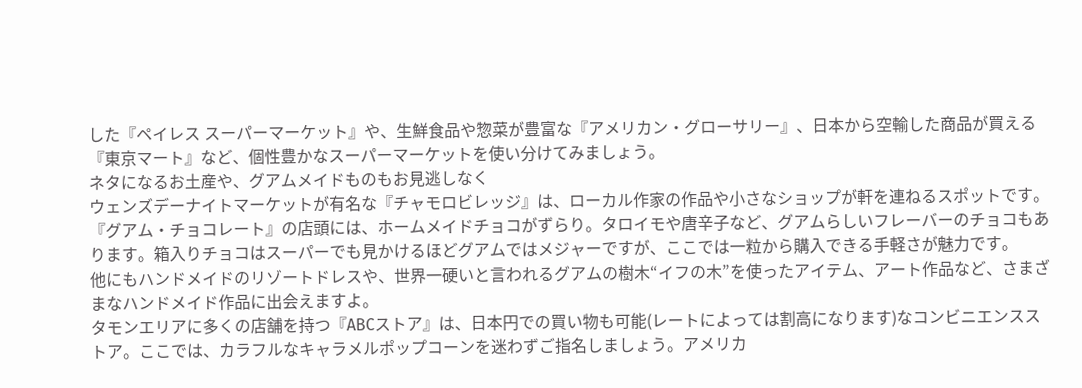した『ペイレス スーパーマーケット』や、生鮮食品や惣菜が豊富な『アメリカン・グローサリー』、日本から空輸した商品が買える『東京マート』など、個性豊かなスーパーマーケットを使い分けてみましょう。
ネタになるお土産や、グアムメイドものもお見逃しなく
ウェンズデーナイトマーケットが有名な『チャモロビレッジ』は、ローカル作家の作品や小さなショップが軒を連ねるスポットです。
『グアム・チョコレート』の店頭には、ホームメイドチョコがずらり。タロイモや唐辛子など、グアムらしいフレーバーのチョコもあります。箱入りチョコはスーパーでも見かけるほどグアムではメジャーですが、ここでは一粒から購入できる手軽さが魅力です。
他にもハンドメイドのリゾートドレスや、世界一硬いと言われるグアムの樹木“イフの木”を使ったアイテム、アート作品など、さまざまなハンドメイド作品に出会えますよ。
タモンエリアに多くの店舗を持つ『ABCストア』は、日本円での買い物も可能(レートによっては割高になります)なコンビニエンスストア。ここでは、カラフルなキャラメルポップコーンを迷わずご指名しましょう。アメリカ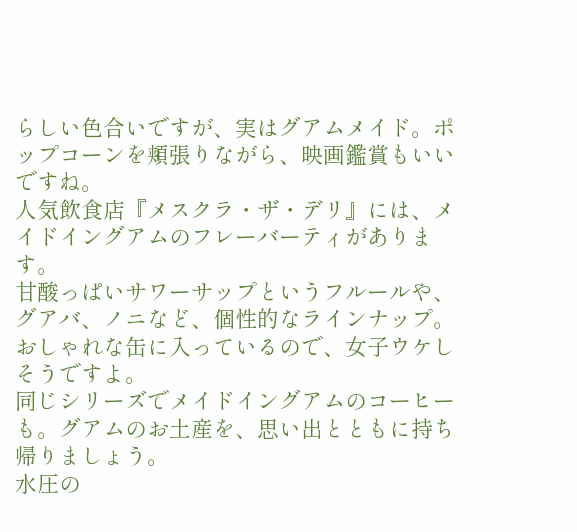らしい色合いですが、実はグアムメイド。ポップコーンを頬張りながら、映画鑑賞もいいですね。
人気飲食店『メスクラ・ザ・デリ』には、メイドイングアムのフレーバーティがあります。
甘酸っぱいサワーサップというフルールや、グアバ、ノニなど、個性的なラインナップ。おしゃれな缶に入っているので、女子ウケしそうですよ。
同じシリーズでメイドイングアムのコーヒーも。グアムのお土産を、思い出とともに持ち帰りましょう。
水圧の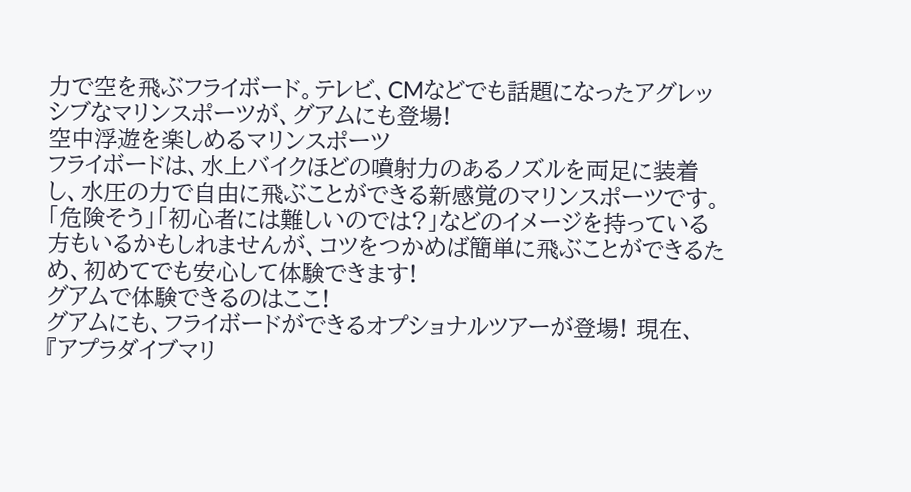力で空を飛ぶフライボード。テレビ、CMなどでも話題になったアグレッシブなマリンスポーツが、グアムにも登場!
空中浮遊を楽しめるマリンスポーツ
フライボードは、水上バイクほどの噴射力のあるノズルを両足に装着し、水圧の力で自由に飛ぶことができる新感覚のマリンスポーツです。
「危険そう」「初心者には難しいのでは?」などのイメージを持っている方もいるかもしれませんが、コツをつかめば簡単に飛ぶことができるため、初めてでも安心して体験できます!
グアムで体験できるのはここ!
グアムにも、フライボードができるオプショナルツアーが登場! 現在、『アプラダイブマリ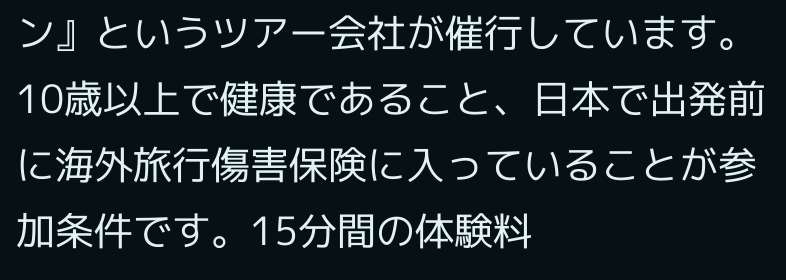ン』というツアー会社が催行しています。10歳以上で健康であること、日本で出発前に海外旅行傷害保険に入っていることが参加条件です。15分間の体験料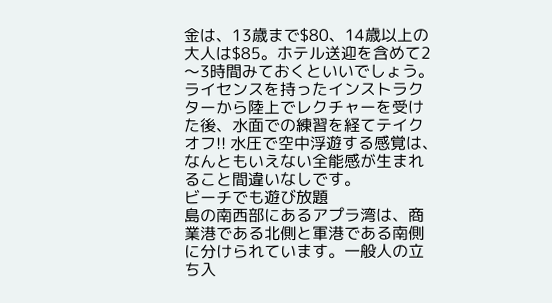金は、13歳まで$80、14歳以上の大人は$85。ホテル送迎を含めて2〜3時間みておくといいでしょう。
ライセンスを持ったインストラクターから陸上でレクチャーを受けた後、水面での練習を経てテイクオフ!! 水圧で空中浮遊する感覚は、なんともいえない全能感が生まれること間違いなしです。
ビーチでも遊び放題
島の南西部にあるアプラ湾は、商業港である北側と軍港である南側に分けられています。一般人の立ち入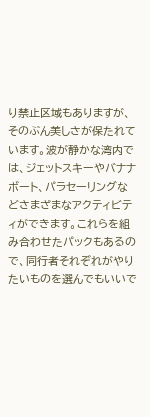り禁止区域もありますが、そのぶん美しさが保たれています。波が静かな湾内では、ジェットスキーやバナナボート、パラセーリングなどさまざまなアクティビティができます。これらを組み合わせたパックもあるので、同行者それぞれがやりたいものを選んでもいいで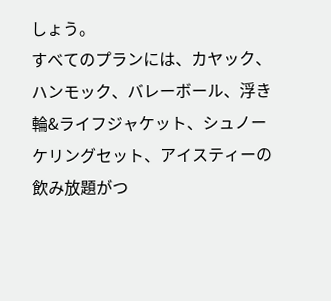しょう。
すべてのプランには、カヤック、ハンモック、バレーボール、浮き輪&ライフジャケット、シュノーケリングセット、アイスティーの飲み放題がつ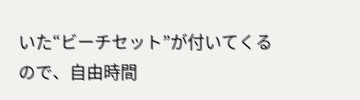いた“ビーチセット”が付いてくるので、自由時間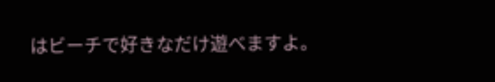はビーチで好きなだけ遊べますよ。